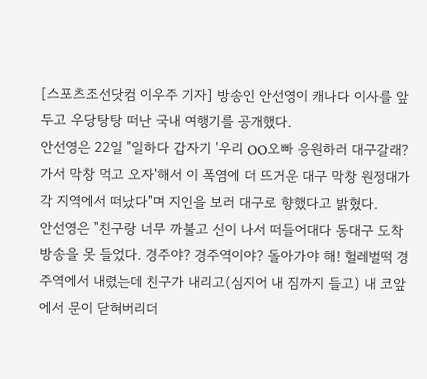[스포츠조선닷컴 이우주 기자] 방송인 안선영이 캐나다 이사를 앞두고 우당탕탕 떠난 국내 여행기를 공개했다.
안선영은 22일 "일하다 갑자기 '우리 OO오빠 응원하러 대구갈래? 가서 막창 먹고 오자'해서 이 폭염에 더 뜨거운 대구 막창 원정대가 각 지역에서 떠났다"며 지인을 보러 대구로 향했다고 밝혔다.
안선영은 "친구랑 너무 까불고 신이 나서 떠들어대다 동대구 도착 방송을 못 들었다. 경주야? 경주역이야? 돌아가야 해! 헐레벌떡 경주역에서 내렸는데 친구가 내리고(심지어 내 짐까지 들고) 내 코앞에서 문이 닫혀버리더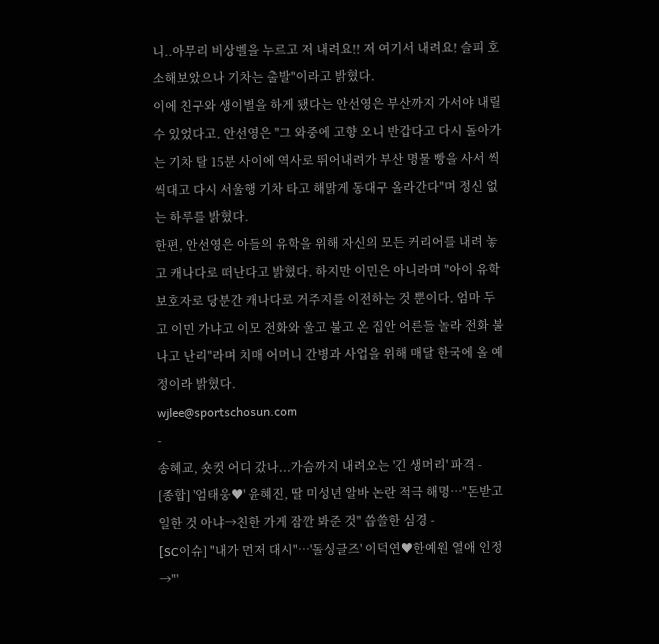니..아무리 비상벨을 누르고 저 내려요!! 저 여기서 내려요! 슬피 호소해보았으나 기차는 출발"이라고 밝혔다.
이에 친구와 생이별을 하게 됐다는 안선영은 부산까지 가서야 내릴 수 있었다고. 안선영은 "그 와중에 고향 오니 반갑다고 다시 돌아가는 기차 탈 15분 사이에 역사로 뛰어내려가 부산 명물 빵을 사서 씩씩대고 다시 서울행 기차 타고 해맑게 동대구 올라간다"며 정신 없는 하루를 밝혔다.
한편, 안선영은 아들의 유학을 위해 자신의 모든 커리어를 내려 놓고 캐나다로 떠난다고 밝혔다. 하지만 이민은 아니라며 "아이 유학 보호자로 당분간 캐나다로 거주지를 이전하는 것 뿐이다. 엄마 두고 이민 가냐고 이모 전화와 울고 불고 온 집안 어른들 놀라 전화 불나고 난리"라며 치매 어머니 간병과 사업을 위해 매달 한국에 올 예정이라 밝혔다.
wjlee@sportschosun.com
-
송혜교, 숏컷 어디 갔나...가슴까지 내려오는 '긴 생머리' 파격 -
[종합] '엄태웅♥' 윤혜진, 딸 미성년 알바 논란 적극 해명…"돈받고 일한 것 아냐→친한 가게 잠깐 봐준 것" 씁쓸한 심경 -
[SC이슈] "내가 먼저 대시"…'돌싱글즈' 이덕연♥한예원 열애 인정→"'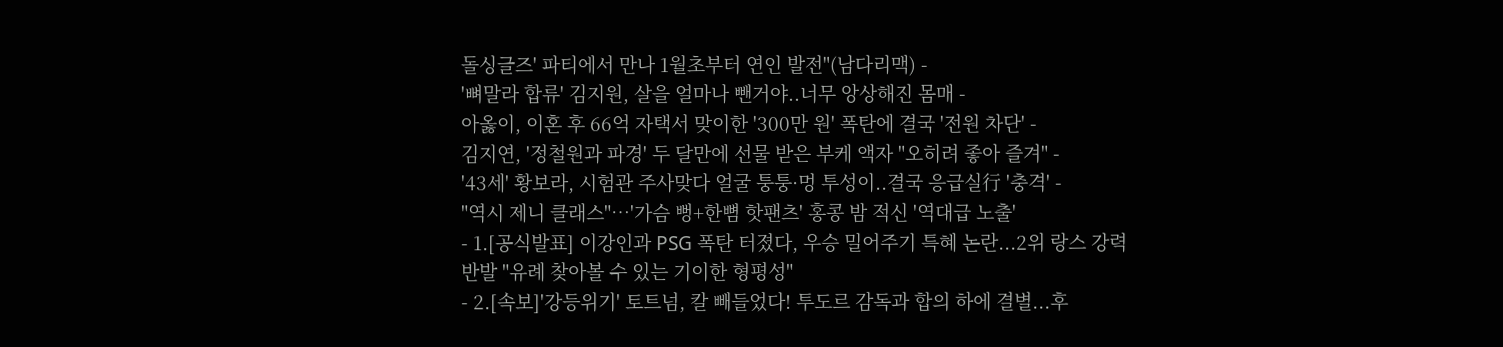돌싱글즈' 파티에서 만나 1월초부터 연인 발전"(남다리맥) -
'뼈말라 합류' 김지원, 살을 얼마나 뺀거야..너무 앙상해진 몸매 -
아옳이, 이혼 후 66억 자택서 맞이한 '300만 원' 폭탄에 결국 '전원 차단' -
김지연, '정철원과 파경' 두 달만에 선물 받은 부케 액자 "오히려 좋아 즐겨" -
'43세' 황보라, 시험관 주사맞다 얼굴 퉁퉁·멍 투성이..결국 응급실行 '충격' -
"역시 제니 클래스"…'가슴 뻥+한뼘 핫팬츠' 홍콩 밤 적신 '역대급 노출'
- 1.[공식발표] 이강인과 PSG 폭탄 터졌다, 우승 밀어주기 특혜 논란...2위 랑스 강력 반발 "유례 찾아볼 수 있는 기이한 형평성"
- 2.[속보]'강등위기' 토트넘, 칼 빼들었다! 투도르 감독과 합의 하에 결별...후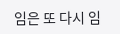임은 또 다시 임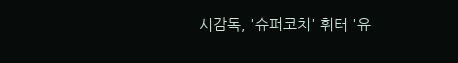시감독, '슈퍼코치' 휘터 '유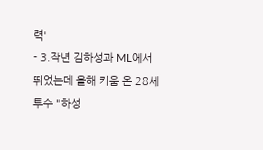력'
- 3.작년 김하성과 ML에서 뛰었는데 올해 키움 온 28세 투수 "하성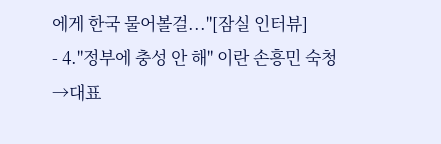에게 한국 물어볼걸..."[잠실 인터뷰]
- 4."정부에 충성 안 해" 이란 손흥민 숙청→대표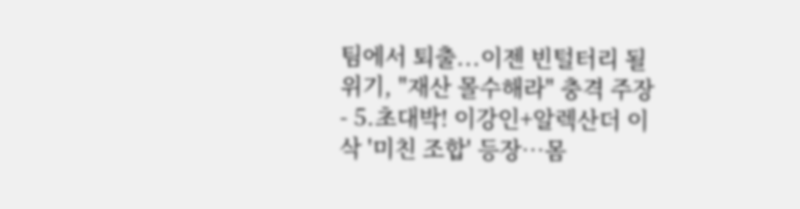팀에서 퇴출...이젠 빈털터리 될 위기, "재산 몰수해라" 충격 주장
- 5.초대박! 이강인+알렉산더 이삭 '미친 조합' 등장…몸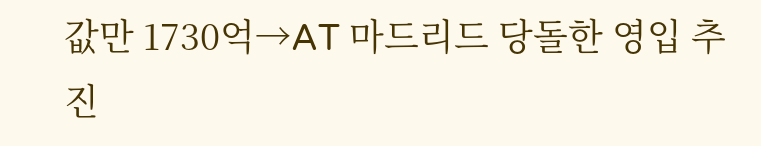값만 1730억→AT 마드리드 당돌한 영입 추진